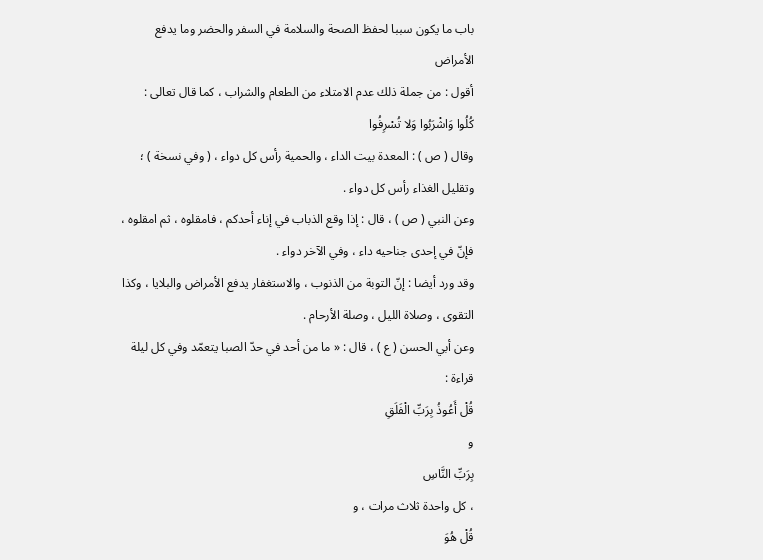باب ما يكون سببا لحفظ الصحة والسلامة في السفر والحضر وما يدفع الأمراض
أقول : من جملة ذلك عدم الامتلاء من الطعام والشراب ، كما قال تعالى :
كُلُوا وَاشْرَبُوا وَلا تُسْرِفُوا
وقال ( ص ) : المعدة بيت الداء ، والحمية رأس كل دواء ، ( وفي نسخة ) ؛ وتقليل الغذاء رأس كل دواء .
وعن النبي ( ص ) ، قال : إذا وقع الذباب في إناء أحدكم ، فامقلوه ، ثم امقلوه ، فإنّ في إحدى جناحيه داء ، وفي الآخر دواء .
وقد ورد أيضا : إنّ التوبة من الذنوب ، والاستغفار يدفع الأمراض والبلايا ، وكذا التقوى ، وصلاة الليل ، وصلة الأرحام .
وعن أبي الحسن ( ع ) ، قال : « ما من أحد في حدّ الصبا يتعمّد وفي كل ليلة قراءة :
قُلْ أَعُوذُ بِرَبِّ الْفَلَقِ
و
بِرَبِّ النَّاسِ
، كل واحدة ثلاث مرات ، و
قُلْ هُوَ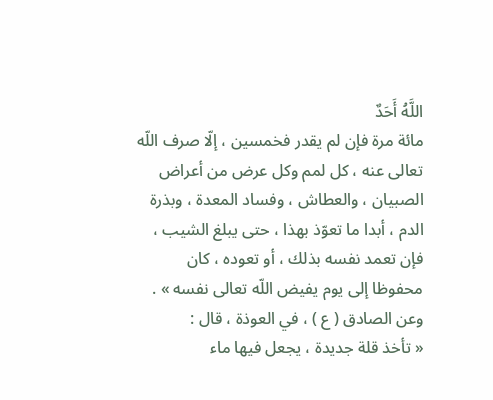اللَّهُ أَحَدٌ
مائة مرة فإن لم يقدر فخمسين ، إلّا صرف اللّه تعالى عنه ، كل لمم وكل عرض من أعراض الصبيان ، والعطاش ، وفساد المعدة ، وبذرة الدم ، أبدا ما تعوّذ بهذا ، حتى يبلغ الشيب ، فإن تعمد نفسه بذلك ، أو تعوده ، كان محفوظا إلى يوم يفيض اللّه تعالى نفسه » .
وعن الصادق ( ع ) ، في العوذة ، قال :
« تأخذ قلة جديدة ، يجعل فيها ماء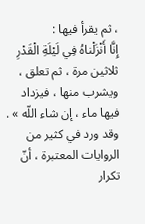، ثم يقرأ فيها :
إِنَّا أَنْزَلْناهُ فِي لَيْلَةِ الْقَدْرِ
ثلاثين مرة ، ثم تعلق ، ويشرب منها ، فيزداد فيها ماء ، إن شاء اللّه » .
وقد ورد في كثير من الروايات المعتبرة ، أنّ تكرار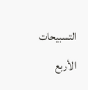التسبيحات الأربع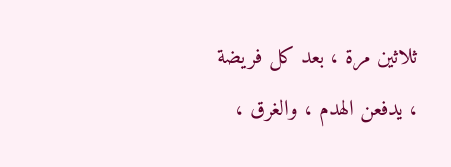ثلاثين مرة ، بعد كل فريضة ، يدفعن الهدم ، والغرق ،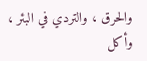والحرق ، والتردي في البئر ، وأكل